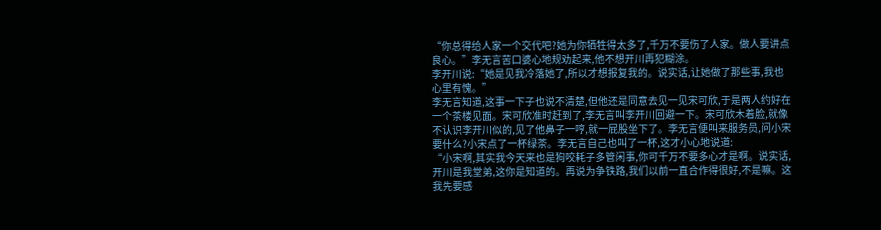“你总得给人家一个交代吧?她为你牺牲得太多了,千万不要伤了人家。做人要讲点良心。”李无言苦口婆心地规劝起来,他不想开川再犯糊涂。
李开川说:“她是见我冷落她了,所以才想报复我的。说实话,让她做了那些事,我也心里有愧。”
李无言知道,这事一下子也说不清楚,但他还是同意去见一见宋可欣,于是两人约好在一个茶楼见面。宋可欣准时赶到了,李无言叫李开川回避一下。宋可欣木着脸,就像不认识李开川似的,见了他鼻子一哼,就一屁股坐下了。李无言便叫来服务员,问小宋要什么?小宋点了一杯绿茶。李无言自己也叫了一杯,这才小心地说道:
“小宋啊,其实我今天来也是狗咬耗子多管闲事,你可千万不要多心才是啊。说实话,开川是我堂弟,这你是知道的。再说为争铁路,我们以前一直合作得很好,不是嘛。这我先要感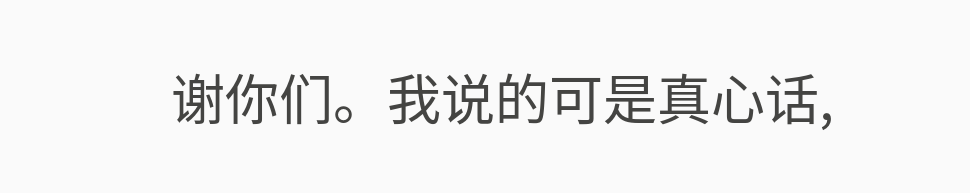谢你们。我说的可是真心话,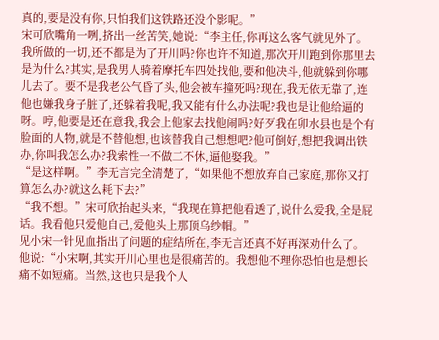真的,要是没有你,只怕我们这铁路还没个影呢。”
宋可欣嘴角一咧,挤出一丝苦笑,她说:“李主任,你再这么客气就见外了。我所做的一切,还不都是为了开川吗?你也许不知道,那次开川跑到你那里去是为什么?其实,是我男人骑着摩托车四处找他,要和他决斗,他就躲到你哪儿去了。要不是我老公气昏了头,他会被车撞死吗?现在,我无依无靠了,连他也嫌我身子脏了,还躲着我呢,我又能有什么办法呢?我也是让他给逼的呀。哼,他要是还在意我,我会上他家去找他闹吗?好歹我在卯水县也是个有脸面的人物,就是不替他想,也该替我自己想想吧?他可倒好,想把我调出铁办,你叫我怎么办?我索性一不做二不休,逼他娶我。”
“是这样啊。”李无言完全清楚了,“如果他不想放弃自己家庭,那你又打算怎么办?就这么耗下去?”
“我不想。”宋可欣抬起头来,“我现在算把他看透了,说什么爱我,全是屁话。我看他只爱他自己,爱他头上那顶乌纱帽。”
见小宋一针见血指出了问题的症结所在,李无言还真不好再深劝什么了。他说:“小宋啊,其实开川心里也是很痛苦的。我想他不理你恐怕也是想长痛不如短痛。当然,这也只是我个人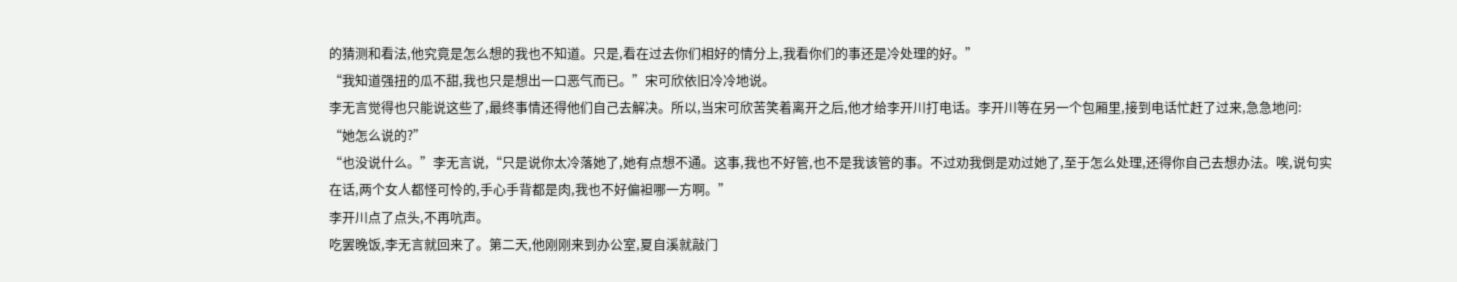的猜测和看法,他究竟是怎么想的我也不知道。只是,看在过去你们相好的情分上,我看你们的事还是冷处理的好。”
“我知道强扭的瓜不甜,我也只是想出一口恶气而已。”宋可欣依旧冷冷地说。
李无言觉得也只能说这些了,最终事情还得他们自己去解决。所以,当宋可欣苦笑着离开之后,他才给李开川打电话。李开川等在另一个包厢里,接到电话忙赶了过来,急急地问:
“她怎么说的?”
“也没说什么。”李无言说,“只是说你太冷落她了,她有点想不通。这事,我也不好管,也不是我该管的事。不过劝我倒是劝过她了,至于怎么处理,还得你自己去想办法。唉,说句实在话,两个女人都怪可怜的,手心手背都是肉,我也不好偏袒哪一方啊。”
李开川点了点头,不再吭声。
吃罢晚饭,李无言就回来了。第二天,他刚刚来到办公室,夏自溪就敲门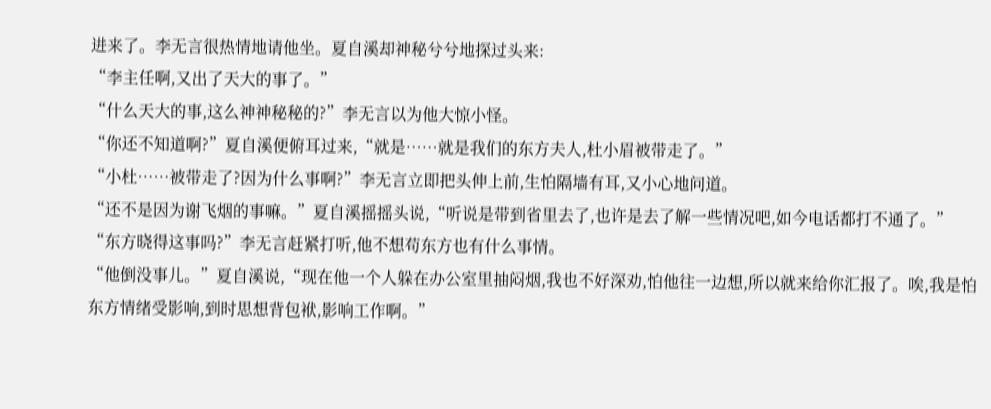进来了。李无言很热情地请他坐。夏自溪却神秘兮兮地探过头来:
“李主任啊,又出了天大的事了。”
“什么天大的事,这么神神秘秘的?”李无言以为他大惊小怪。
“你还不知道啊?”夏自溪便俯耳过来,“就是……就是我们的东方夫人,杜小眉被带走了。”
“小杜……被带走了?因为什么事啊?”李无言立即把头伸上前,生怕隔墙有耳,又小心地问道。
“还不是因为谢飞烟的事嘛。”夏自溪摇摇头说,“听说是带到省里去了,也许是去了解一些情况吧,如今电话都打不通了。”
“东方晓得这事吗?”李无言赶紧打听,他不想苟东方也有什么事情。
“他倒没事儿。”夏自溪说,“现在他一个人躲在办公室里抽闷烟,我也不好深劝,怕他往一边想,所以就来给你汇报了。唉,我是怕东方情绪受影响,到时思想背包袱,影响工作啊。”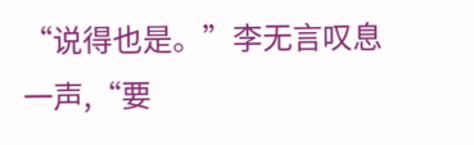“说得也是。”李无言叹息一声,“要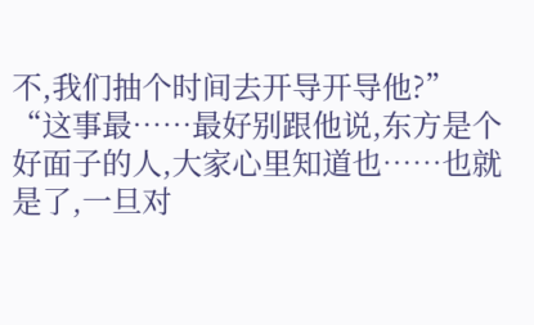不,我们抽个时间去开导开导他?”
“这事最……最好别跟他说,东方是个好面子的人,大家心里知道也……也就是了,一旦对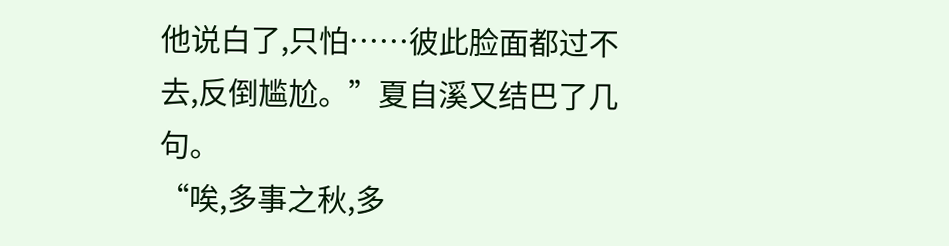他说白了,只怕……彼此脸面都过不去,反倒尴尬。”夏自溪又结巴了几句。
“唉,多事之秋,多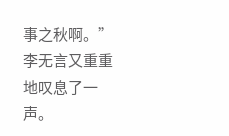事之秋啊。”李无言又重重地叹息了一声。